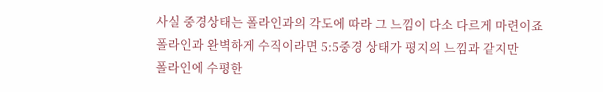사실 중경상태는 폴라인과의 각도에 따라 그 느낌이 다소 다르게 마련이죠
폴라인과 완벽하게 수직이라면 5:5중경 상태가 평지의 느낌과 같지만
폴라인에 수평한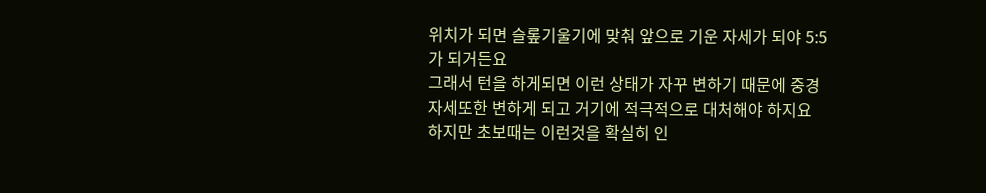위치가 되면 슬롶기울기에 맞춰 앞으로 기운 자세가 되야 5:5가 되거든요
그래서 턴을 하게되면 이런 상태가 자꾸 변하기 때문에 중경 자세또한 변하게 되고 거기에 적극적으로 대처해야 하지요
하지만 초보때는 이런것을 확실히 인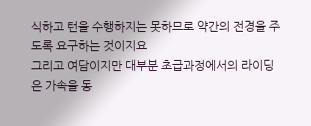식하고 턴을 수행하지는 못하므로 약간의 전경을 주도록 요구하는 것이지요
그리고 여담이지만 대부분 초급과정에서의 라이딩은 가속을 동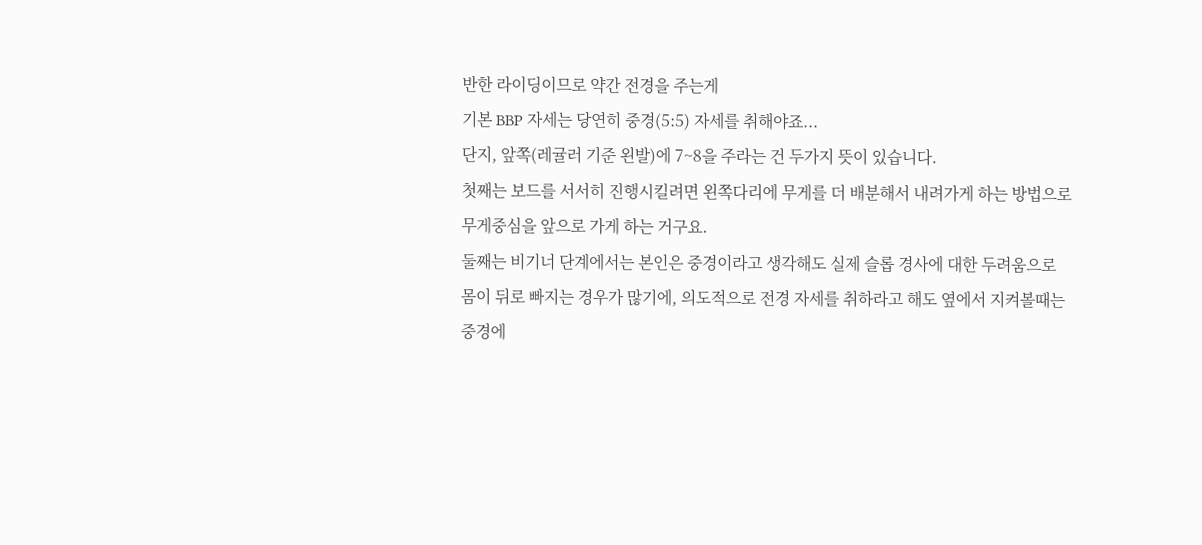반한 라이딩이므로 약간 전경을 주는게
기본 BBP 자세는 당연히 중경(5:5) 자세를 취해야죠...
단지, 앞쪽(레귤러 기준 왼발)에 7~8을 주라는 건 두가지 뜻이 있습니다.
첫째는 보드를 서서히 진행시킬려면 왼쪽다리에 무게를 더 배분해서 내려가게 하는 방법으로
무게중심을 앞으로 가게 하는 거구요.
둘째는 비기너 단계에서는 본인은 중경이라고 생각해도 실제 슬롭 경사에 대한 두려움으로
몸이 뒤로 빠지는 경우가 많기에, 의도적으로 전경 자세를 취하라고 해도 옆에서 지켜볼때는
중경에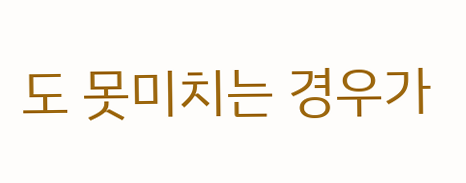도 못미치는 경우가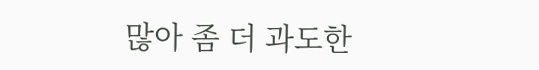많아 좀 더 과도한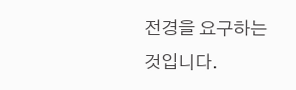전경을 요구하는 것입니다.